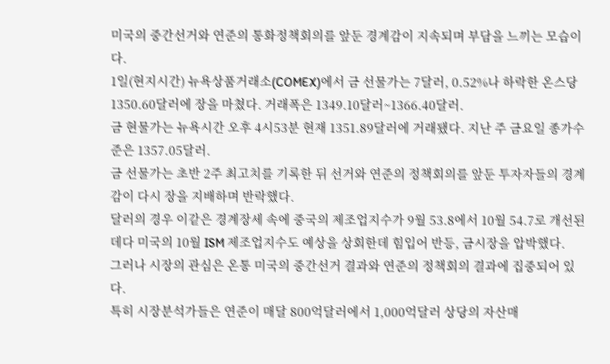미국의 중간선거와 연준의 통화정책회의를 앞둔 경계감이 지속되며 부담을 느끼는 모습이다.
1일(현지시간) 뉴욕상품거래소(COMEX)에서 금 선물가는 7달러, 0.52%나 하락한 온스당 1350.60달러에 장을 마쳤다. 거래폭은 1349.10달러~1366.40달러.
금 현물가는 뉴욕시간 오후 4시53분 현재 1351.89달러에 거래됐다. 지난 주 금요일 종가수준은 1357.05달러.
금 선물가는 초반 2주 최고치를 기록한 뒤 선거와 연준의 정책회의를 앞둔 투자자들의 경계감이 다시 장을 지배하며 반락했다.
달러의 경우 이같은 경계장세 속에 중국의 제조업지수가 9월 53.8에서 10월 54.7로 개선된데다 미국의 10월 ISM 제조업지수도 예상을 상회한데 힘입어 반등, 금시장을 압박했다.
그러나 시장의 관심은 온통 미국의 중간선거 결과와 연준의 정책회의 결과에 집중되어 있다.
특히 시장분석가들은 연준이 매달 800억달러에서 1,000억달러 상당의 자산매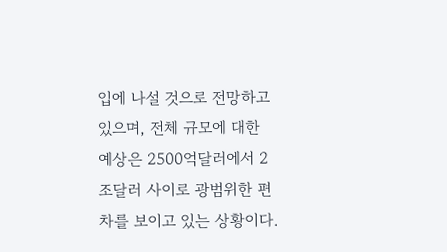입에 나설 것으로 전망하고 있으며, 전체 규모에 대한 예상은 2500억달러에서 2조달러 사이로 광범위한 편차를 보이고 있는 상황이다.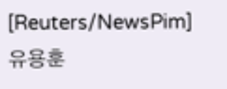[Reuters/NewsPim] 유용훈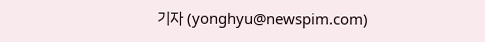기자 (yonghyu@newspim.com)